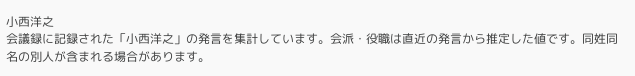小西洋之
会議録に記録された「小西洋之」の発言を集計しています。会派・役職は直近の発言から推定した値です。同姓同名の別人が含まれる場合があります。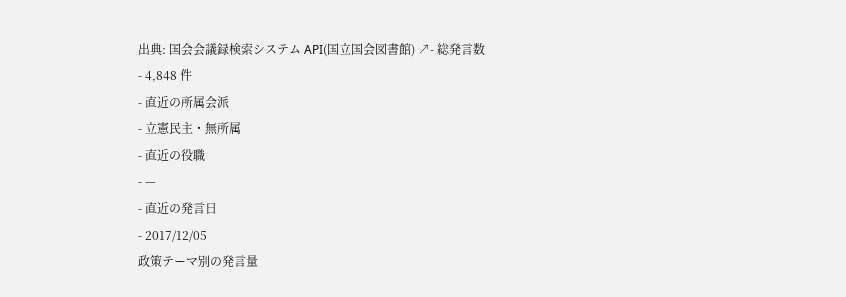出典: 国会会議録検索システム API(国立国会図書館) ↗- 総発言数
- 4,848 件
- 直近の所属会派
- 立憲民主・無所属
- 直近の役職
- —
- 直近の発言日
- 2017/12/05
政策テーマ別の発言量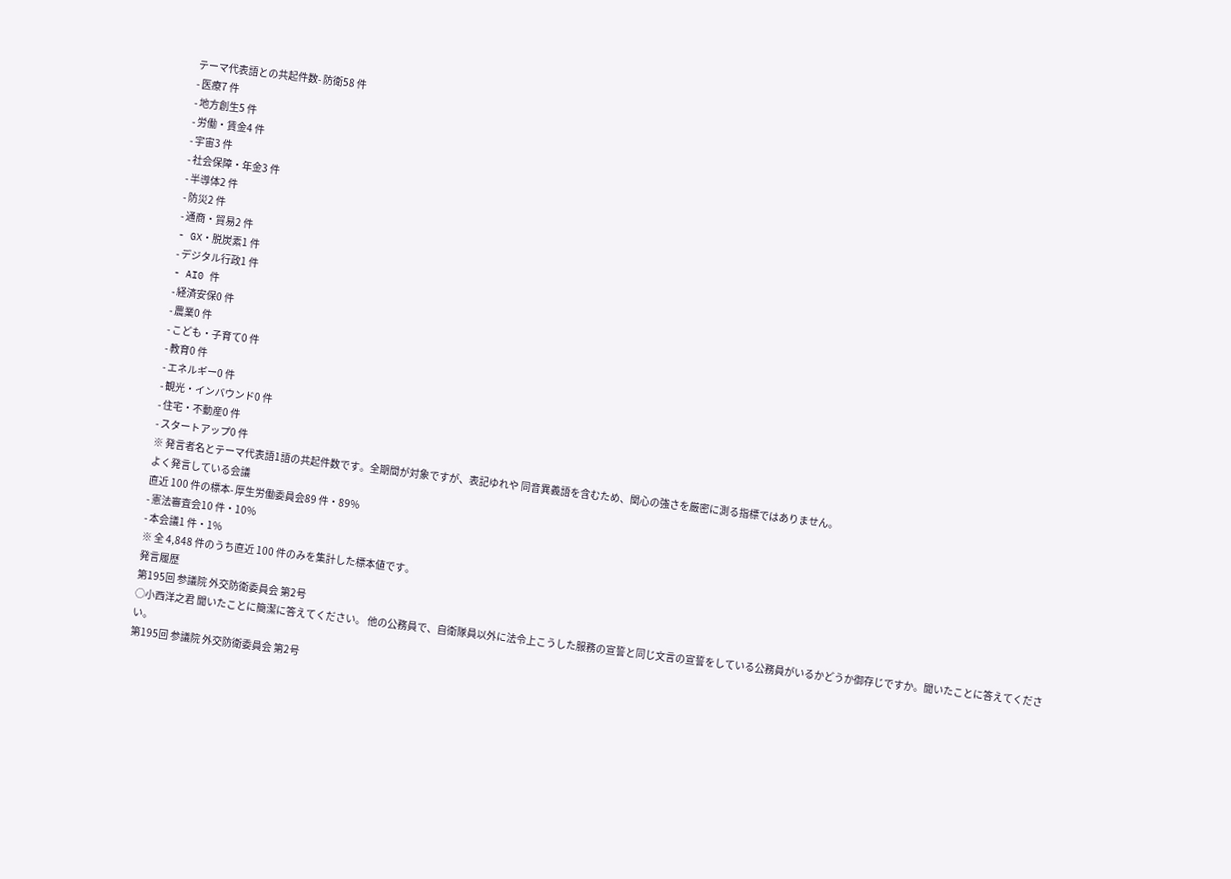テーマ代表語との共起件数- 防衛58 件
- 医療7 件
- 地方創生5 件
- 労働・賃金4 件
- 宇宙3 件
- 社会保障・年金3 件
- 半導体2 件
- 防災2 件
- 通商・貿易2 件
- GX・脱炭素1 件
- デジタル行政1 件
- AI0 件
- 経済安保0 件
- 農業0 件
- こども・子育て0 件
- 教育0 件
- エネルギー0 件
- 観光・インバウンド0 件
- 住宅・不動産0 件
- スタートアップ0 件
※ 発言者名とテーマ代表語1語の共起件数です。全期間が対象ですが、表記ゆれや 同音異義語を含むため、関心の強さを厳密に測る指標ではありません。
よく発言している会議
直近 100 件の標本- 厚生労働委員会89 件・89%
- 憲法審査会10 件・10%
- 本会議1 件・1%
※ 全 4,848 件のうち直近 100 件のみを集計した標本値です。
発言履歴
第195回 参議院 外交防衛委員会 第2号
○小西洋之君 聞いたことに簡潔に答えてください。 他の公務員で、自衛隊員以外に法令上こうした服務の宣誓と同じ文言の宣誓をしている公務員がいるかどうか御存じですか。聞いたことに答えてください。
第195回 参議院 外交防衛委員会 第2号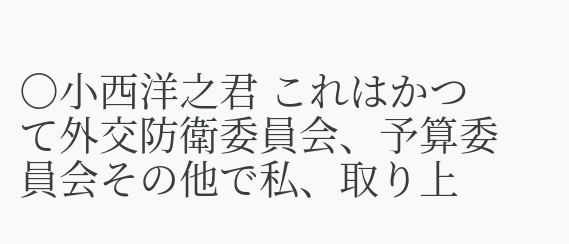○小西洋之君 これはかつて外交防衛委員会、予算委員会その他で私、取り上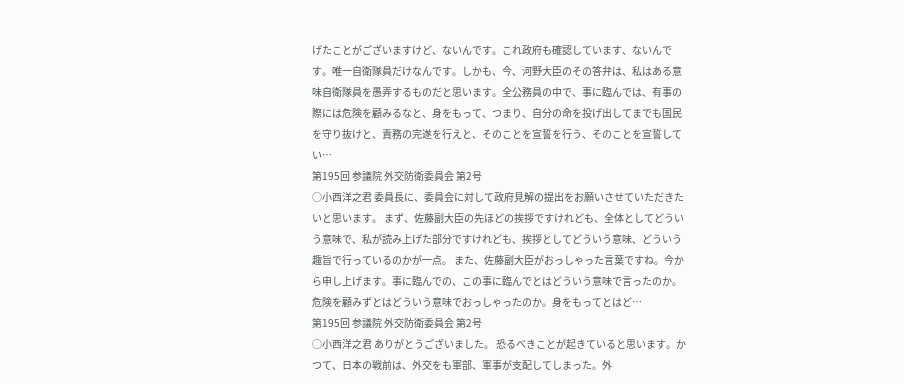げたことがございますけど、ないんです。これ政府も確認しています、ないんです。唯一自衛隊員だけなんです。しかも、今、河野大臣のその答弁は、私はある意味自衛隊員を愚弄するものだと思います。全公務員の中で、事に臨んでは、有事の際には危険を顧みるなと、身をもって、つまり、自分の命を投げ出してまでも国民を守り抜けと、責務の完遂を行えと、そのことを宣誓を行う、そのことを宣誓してい…
第195回 参議院 外交防衛委員会 第2号
○小西洋之君 委員長に、委員会に対して政府見解の提出をお願いさせていただきたいと思います。 まず、佐藤副大臣の先ほどの挨拶ですけれども、全体としてどういう意味で、私が読み上げた部分ですけれども、挨拶としてどういう意味、どういう趣旨で行っているのかが一点。 また、佐藤副大臣がおっしゃった言葉ですね。今から申し上げます。事に臨んでの、この事に臨んでとはどういう意味で言ったのか。危険を顧みずとはどういう意味でおっしゃったのか。身をもってとはど…
第195回 参議院 外交防衛委員会 第2号
○小西洋之君 ありがとうございました。 恐るべきことが起きていると思います。かつて、日本の戦前は、外交をも軍部、軍事が支配してしまった。外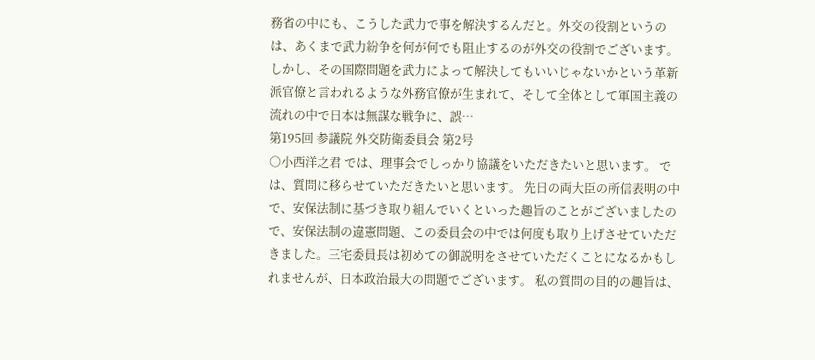務省の中にも、こうした武力で事を解決するんだと。外交の役割というのは、あくまで武力紛争を何が何でも阻止するのが外交の役割でございます。しかし、その国際問題を武力によって解決してもいいじゃないかという革新派官僚と言われるような外務官僚が生まれて、そして全体として軍国主義の流れの中で日本は無謀な戦争に、誤…
第195回 参議院 外交防衛委員会 第2号
○小西洋之君 では、理事会でしっかり協議をいただきたいと思います。 では、質問に移らせていただきたいと思います。 先日の両大臣の所信表明の中で、安保法制に基づき取り組んでいくといった趣旨のことがございましたので、安保法制の違憲問題、この委員会の中では何度も取り上げさせていただきました。三宅委員長は初めての御説明をさせていただくことになるかもしれませんが、日本政治最大の問題でございます。 私の質問の目的の趣旨は、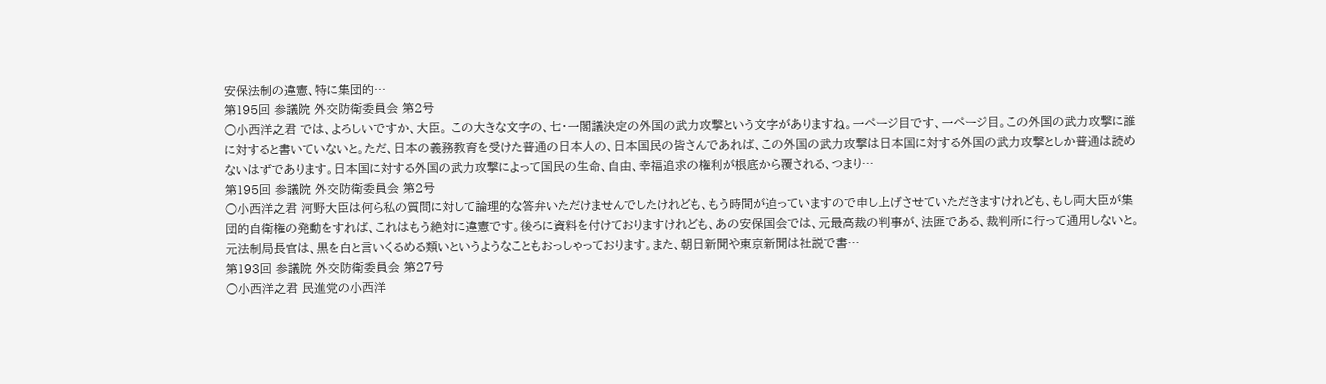安保法制の違憲、特に集団的…
第195回 参議院 外交防衛委員会 第2号
○小西洋之君 では、よろしいですか、大臣。 この大きな文字の、七・一閣議決定の外国の武力攻撃という文字がありますね。一ページ目です、一ページ目。この外国の武力攻撃に誰に対すると書いていないと。ただ、日本の義務教育を受けた普通の日本人の、日本国民の皆さんであれば、この外国の武力攻撃は日本国に対する外国の武力攻撃としか普通は読めないはずであります。日本国に対する外国の武力攻撃によって国民の生命、自由、幸福追求の権利が根底から覆される、つまり…
第195回 参議院 外交防衛委員会 第2号
○小西洋之君 河野大臣は何ら私の質問に対して論理的な答弁いただけませんでしたけれども、もう時間が迫っていますので申し上げさせていただきますけれども、もし両大臣が集団的自衛権の発動をすれば、これはもう絶対に違憲です。後ろに資料を付けておりますけれども、あの安保国会では、元最高裁の判事が、法匪である、裁判所に行って通用しないと。元法制局長官は、黒を白と言いくるめる類いというようなこともおっしゃっております。また、朝日新聞や東京新聞は社説で書…
第193回 参議院 外交防衛委員会 第27号
○小西洋之君 民進党の小西洋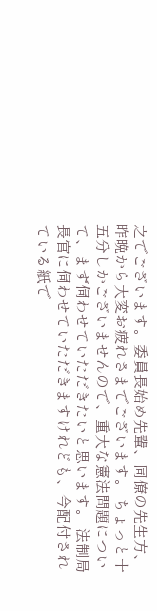之でございます。委員長始め先輩、同僚の先生方、昨晩から大変お疲れさまでございます。 ちょっと十五分しかございませんので、重大な憲法問題について、まず伺わせていただきたいと思います。 法制局長官に伺わせていただきますけれども、今配付されている紙で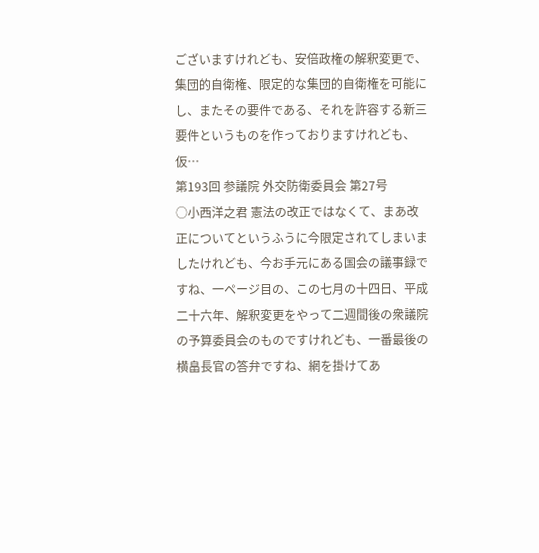ございますけれども、安倍政権の解釈変更で、集団的自衛権、限定的な集団的自衛権を可能にし、またその要件である、それを許容する新三要件というものを作っておりますけれども、仮…
第193回 参議院 外交防衛委員会 第27号
○小西洋之君 憲法の改正ではなくて、まあ改正についてというふうに今限定されてしまいましたけれども、今お手元にある国会の議事録ですね、一ページ目の、この七月の十四日、平成二十六年、解釈変更をやって二週間後の衆議院の予算委員会のものですけれども、一番最後の横畠長官の答弁ですね、網を掛けてあ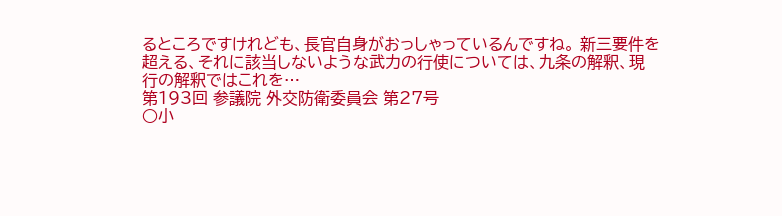るところですけれども、長官自身がおっしゃっているんですね。 新三要件を超える、それに該当しないような武力の行使については、九条の解釈、現行の解釈ではこれを…
第193回 参議院 外交防衛委員会 第27号
○小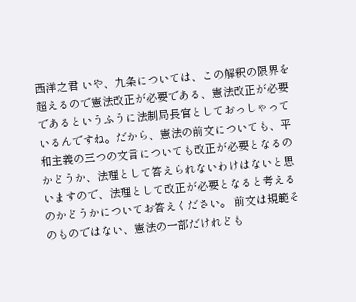西洋之君 いや、九条については、この解釈の限界を超えるので憲法改正が必要である、憲法改正が必要であるというふうに法制局長官としておっしゃっているんですね。だから、憲法の前文についても、平和主義の三つの文言についても改正が必要となるのかどうか、法理として答えられないわけはないと思いますので、法理として改正が必要となると考えるのかどうかについてお答えください。 前文は規範そのものではない、憲法の一部だけれども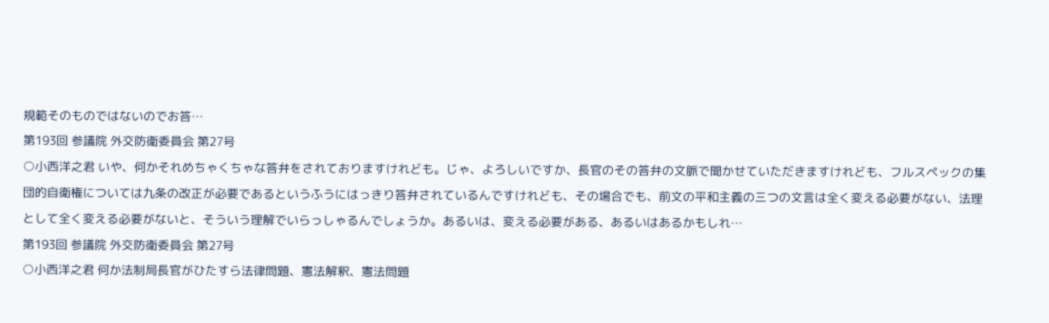規範そのものではないのでお答…
第193回 参議院 外交防衛委員会 第27号
○小西洋之君 いや、何かそれめちゃくちゃな答弁をされておりますけれども。じゃ、よろしいですか、長官のその答弁の文脈で聞かせていただきますけれども、フルスペックの集団的自衛権については九条の改正が必要であるというふうにはっきり答弁されているんですけれども、その場合でも、前文の平和主義の三つの文言は全く変える必要がない、法理として全く変える必要がないと、そういう理解でいらっしゃるんでしょうか。あるいは、変える必要がある、あるいはあるかもしれ…
第193回 参議院 外交防衛委員会 第27号
○小西洋之君 何か法制局長官がひたすら法律問題、憲法解釈、憲法問題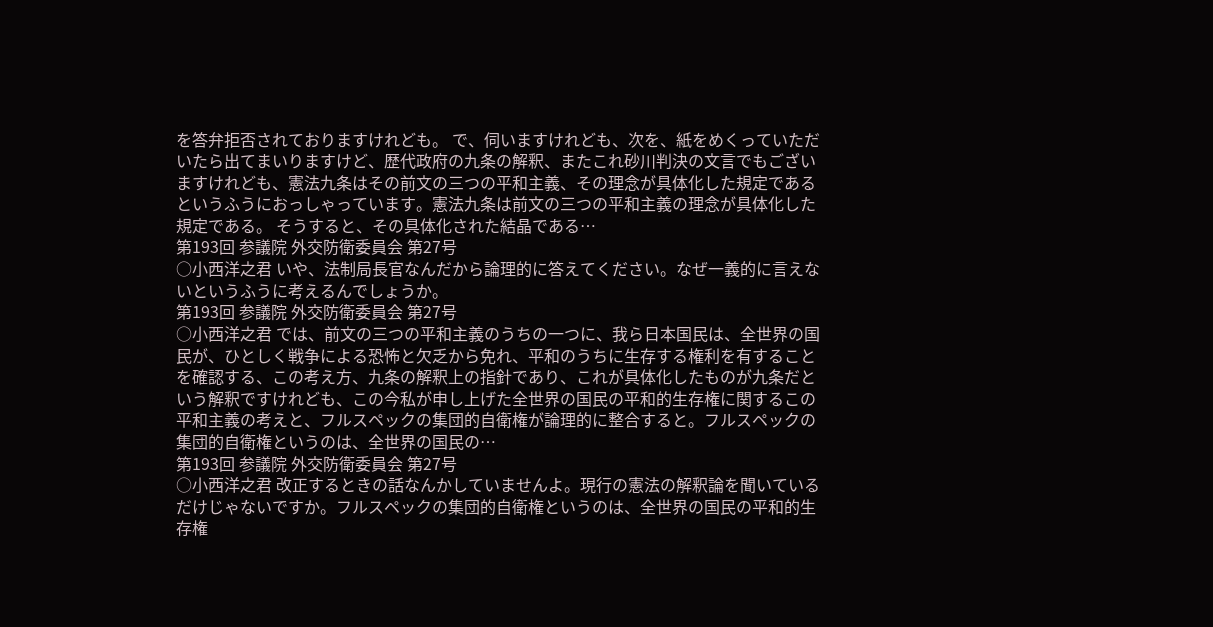を答弁拒否されておりますけれども。 で、伺いますけれども、次を、紙をめくっていただいたら出てまいりますけど、歴代政府の九条の解釈、またこれ砂川判決の文言でもございますけれども、憲法九条はその前文の三つの平和主義、その理念が具体化した規定であるというふうにおっしゃっています。憲法九条は前文の三つの平和主義の理念が具体化した規定である。 そうすると、その具体化された結晶である…
第193回 参議院 外交防衛委員会 第27号
○小西洋之君 いや、法制局長官なんだから論理的に答えてください。なぜ一義的に言えないというふうに考えるんでしょうか。
第193回 参議院 外交防衛委員会 第27号
○小西洋之君 では、前文の三つの平和主義のうちの一つに、我ら日本国民は、全世界の国民が、ひとしく戦争による恐怖と欠乏から免れ、平和のうちに生存する権利を有することを確認する、この考え方、九条の解釈上の指針であり、これが具体化したものが九条だという解釈ですけれども、この今私が申し上げた全世界の国民の平和的生存権に関するこの平和主義の考えと、フルスペックの集団的自衛権が論理的に整合すると。フルスペックの集団的自衛権というのは、全世界の国民の…
第193回 参議院 外交防衛委員会 第27号
○小西洋之君 改正するときの話なんかしていませんよ。現行の憲法の解釈論を聞いているだけじゃないですか。フルスペックの集団的自衛権というのは、全世界の国民の平和的生存権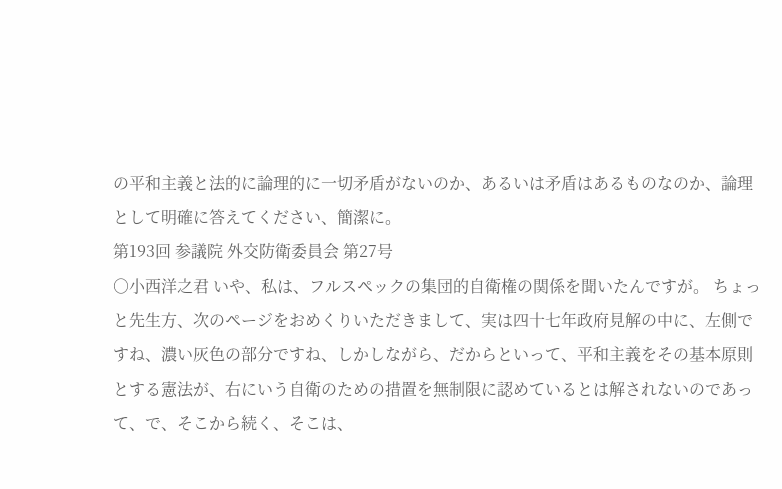の平和主義と法的に論理的に一切矛盾がないのか、あるいは矛盾はあるものなのか、論理として明確に答えてください、簡潔に。
第193回 参議院 外交防衛委員会 第27号
○小西洋之君 いや、私は、フルスペックの集団的自衛権の関係を聞いたんですが。 ちょっと先生方、次のページをおめくりいただきまして、実は四十七年政府見解の中に、左側ですね、濃い灰色の部分ですね、しかしながら、だからといって、平和主義をその基本原則とする憲法が、右にいう自衛のための措置を無制限に認めているとは解されないのであって、で、そこから続く、そこは、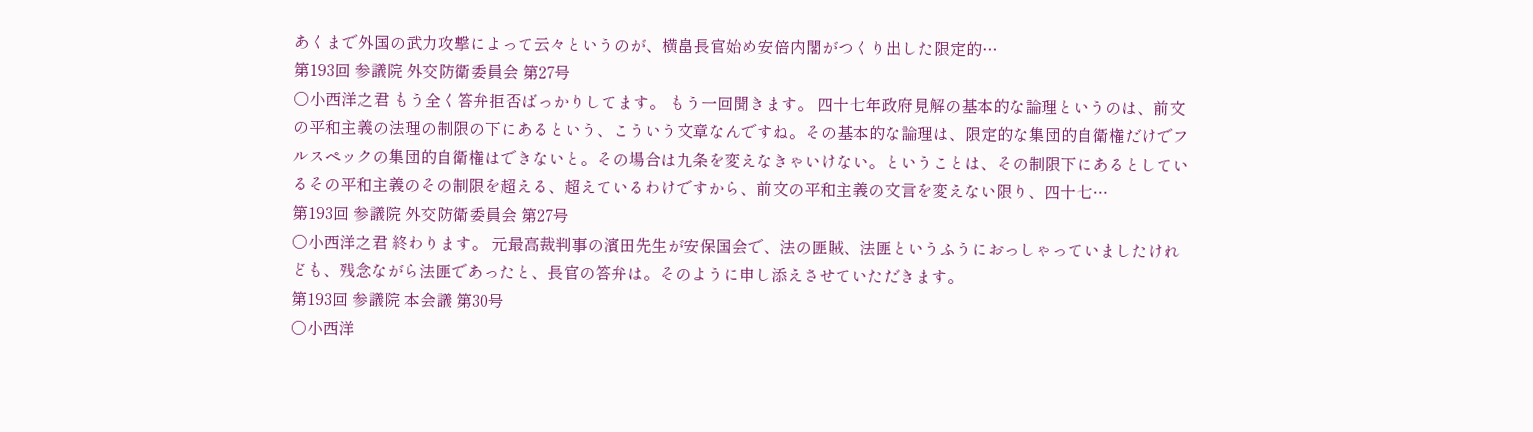あくまで外国の武力攻撃によって云々というのが、横畠長官始め安倍内閣がつくり出した限定的…
第193回 参議院 外交防衛委員会 第27号
○小西洋之君 もう全く答弁拒否ばっかりしてます。 もう一回聞きます。 四十七年政府見解の基本的な論理というのは、前文の平和主義の法理の制限の下にあるという、こういう文章なんですね。その基本的な論理は、限定的な集団的自衛権だけでフルスペックの集団的自衛権はできないと。その場合は九条を変えなきゃいけない。ということは、その制限下にあるとしているその平和主義のその制限を超える、超えているわけですから、前文の平和主義の文言を変えない限り、四十七…
第193回 参議院 外交防衛委員会 第27号
○小西洋之君 終わります。 元最高裁判事の濱田先生が安保国会で、法の匪賊、法匪というふうにおっしゃっていましたけれども、残念ながら法匪であったと、長官の答弁は。そのように申し添えさせていただきます。
第193回 参議院 本会議 第30号
○小西洋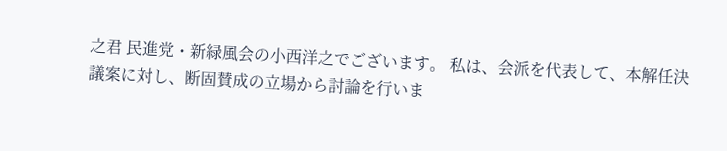之君 民進党・新緑風会の小西洋之でございます。 私は、会派を代表して、本解任決議案に対し、断固賛成の立場から討論を行いま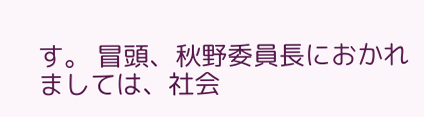す。 冒頭、秋野委員長におかれましては、社会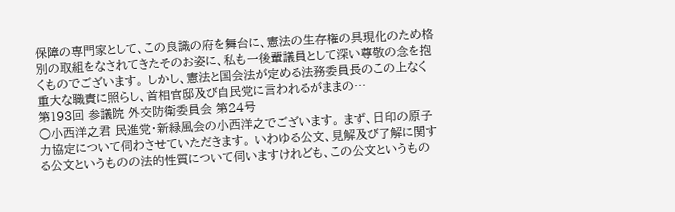保障の専門家として、この良識の府を舞台に、憲法の生存権の具現化のため格別の取組をなされてきたそのお姿に、私も一後輩議員として深い尊敬の念を抱くものでございます。 しかし、憲法と国会法が定める法務委員長のこの上なく重大な職責に照らし、首相官邸及び自民党に言われるがままの…
第193回 参議院 外交防衛委員会 第24号
○小西洋之君 民進党・新緑風会の小西洋之でございます。 まず、日印の原子力協定について伺わさせていただきます。 いわゆる公文、見解及び了解に関する公文というものの法的性質について伺いますけれども、この公文というもの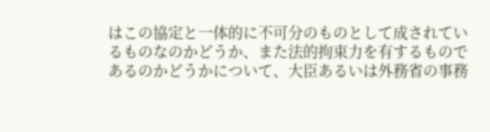はこの協定と一体的に不可分のものとして成されているものなのかどうか、また法的拘束力を有するものであるのかどうかについて、大臣あるいは外務省の事務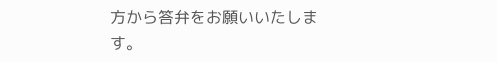方から答弁をお願いいたします。